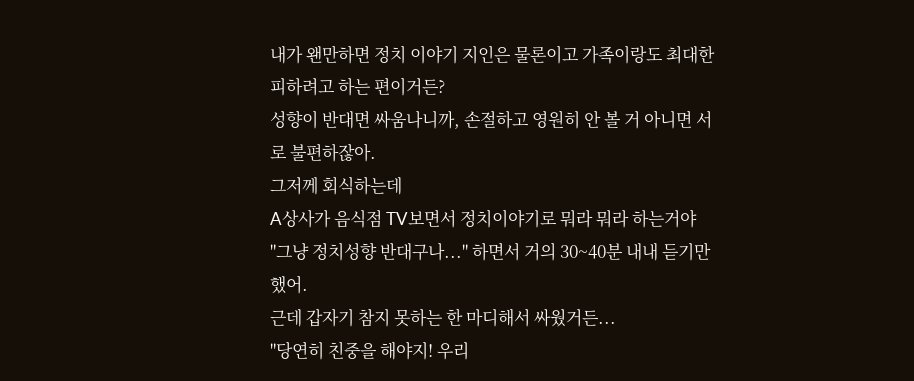내가 왠만하면 정치 이야기 지인은 물론이고 가족이랑도 최대한 피하려고 하는 편이거든?
성향이 반대면 싸움나니까, 손절하고 영원히 안 볼 거 아니면 서로 불편하잖아.
그저께 회식하는데
A상사가 음식점 TV보면서 정치이야기로 뭐라 뭐라 하는거야
"그냥 정치성향 반대구나..." 하면서 거의 30~40분 내내 듣기만 했어.
근데 갑자기 참지 못하는 한 마디해서 싸웠거든...
"당연히 친중을 해야지! 우리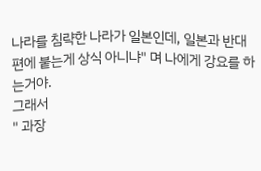나라를 침략한 나라가 일본인데, 일본과 반대편에 붙는게 상식 아니냐" 며 나에게 강요를 하는거야.
그래서
" 과장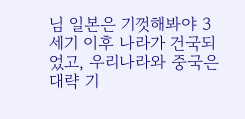님 일본은 기껏해봐야 3세기 이후 나라가 건국되었고, 우리나라와 중국은 대략 기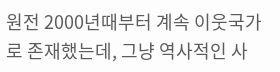원전 2000년때부터 계속 이웃국가로 존재했는데, 그냥 역사적인 사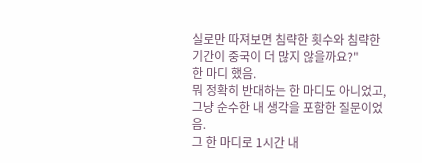실로만 따져보면 침략한 횟수와 침략한 기간이 중국이 더 많지 않을까요?"
한 마디 했음.
뭐 정확히 반대하는 한 마디도 아니었고, 그냥 순수한 내 생각을 포함한 질문이었음.
그 한 마디로 1시간 내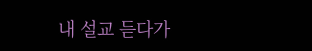내 설교 듣다가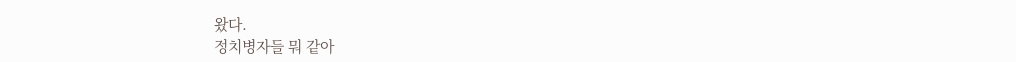왔다.
정치병자들 뭐 같아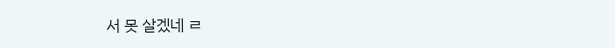서 못 살겠네 ㄹ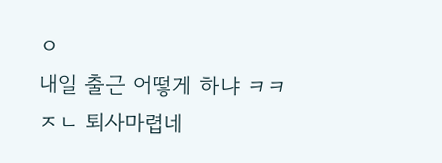ㅇ
내일 출근 어떻게 하냐 ㅋㅋ
ㅈㄴ 퇴사마렵네